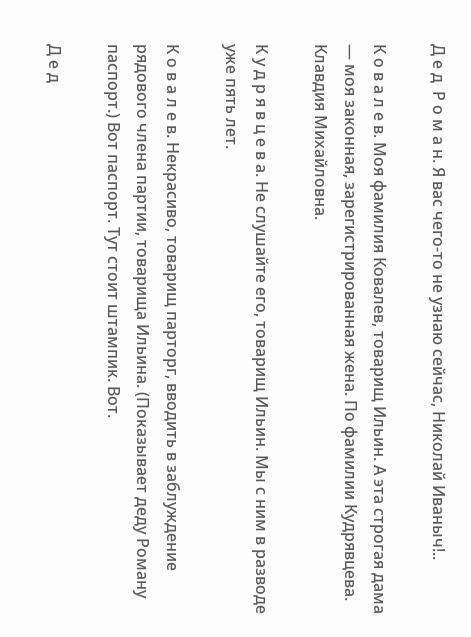Д е д  Р о м а н. Я вас чего-то не узнаю сейчас, Николай Иваныч!..

К о в а л е в. Моя фамилия Ковалев, товарищ Ильин. А эта строгая дама — моя законная, зарегистрированная жена. По фамилии Кудрявцева. Клавдия Михайловна.

К у д р я в ц е в а. Не слушайте его, товарищ Ильин. Мы с ним в разводе уже пять лет.

К о в а л е в. Некрасиво, товарищ парторг, вводить в заблуждение рядового члена партии, товарища Ильина. (Показывает деду Роману паспорт.) Вот паспорт. Тут стоит штампик. Вот.

Д е д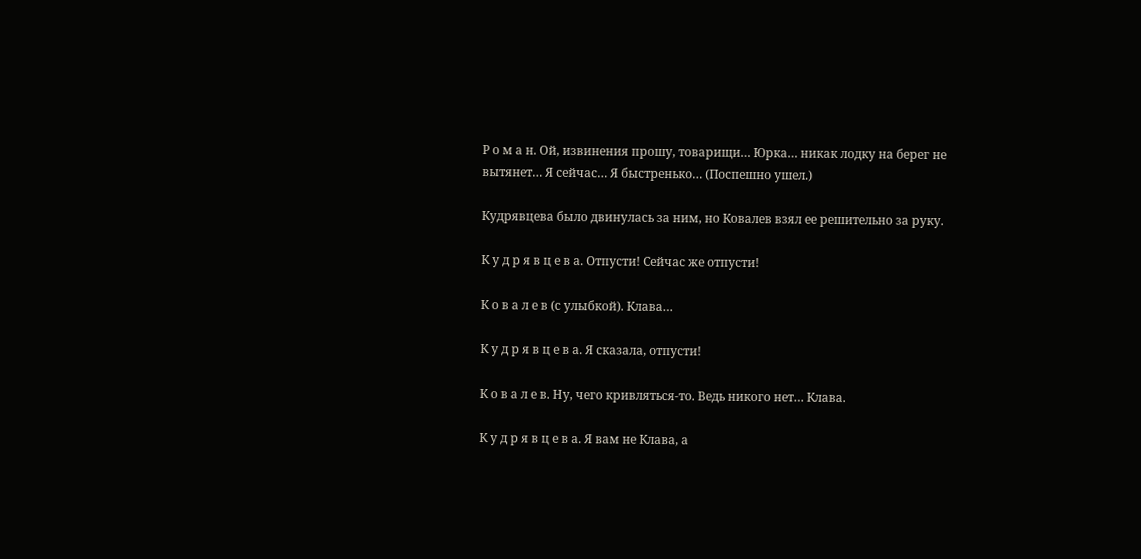Р о м а н. Ой, извинения прошу, товарищи… Юрка… никак лодку на берег не вытянет… Я сейчас… Я быстренько… (Поспешно ушел.)

Кудрявцева было двинулась за ним, но Ковалев взял ее решительно за руку.

К у д р я в ц е в а. Отпусти! Сейчас же отпусти!

К о в а л е в (с улыбкой). Клава…

К у д р я в ц е в а. Я сказала, отпусти!

К о в а л е в. Ну, чего кривляться-то. Ведь никого нет… Клава.

К у д р я в ц е в а. Я вам не Клава, а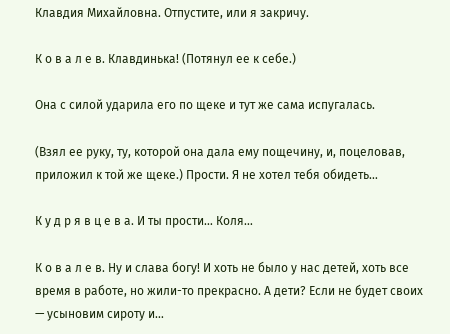Клавдия Михайловна. Отпустите, или я закричу.

К о в а л е в. Клавдинька! (Потянул ее к себе.)

Она с силой ударила его по щеке и тут же сама испугалась.

(Взял ее руку, ту, которой она дала ему пощечину, и, поцеловав, приложил к той же щеке.) Прости. Я не хотел тебя обидеть…

К у д р я в ц е в а. И ты прости… Коля…

К о в а л е в. Ну и слава богу! И хоть не было у нас детей, хоть все время в работе, но жили-то прекрасно. А дети? Если не будет своих — усыновим сироту и…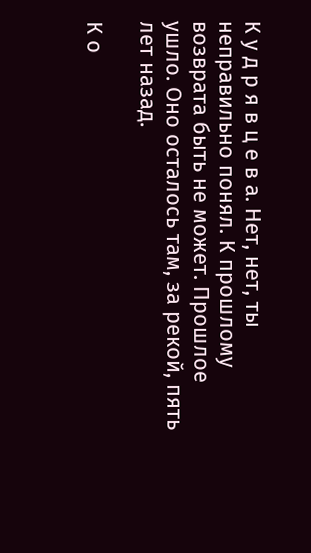К у д р я в ц е в а. Нет, нет, ты неправильно понял. К прошлому возврата быть не может. Прошлое ушло. Оно осталось там, за рекой, пять лет назад.

К о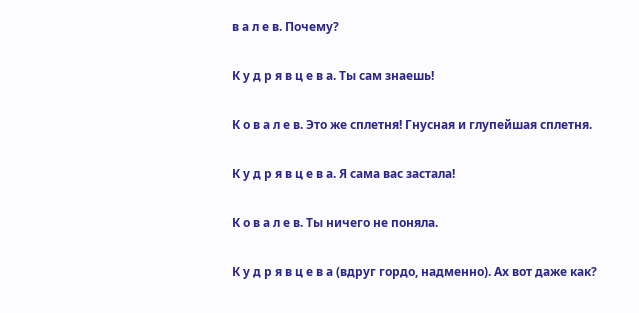в а л е в. Почему?

К у д р я в ц е в а. Ты сам знаешь!

К о в а л е в. Это же сплетня! Гнусная и глупейшая сплетня.

К у д р я в ц е в а. Я сама вас застала!

К о в а л е в. Ты ничего не поняла.

К у д р я в ц е в а (вдруг гордо, надменно). Ах вот даже как?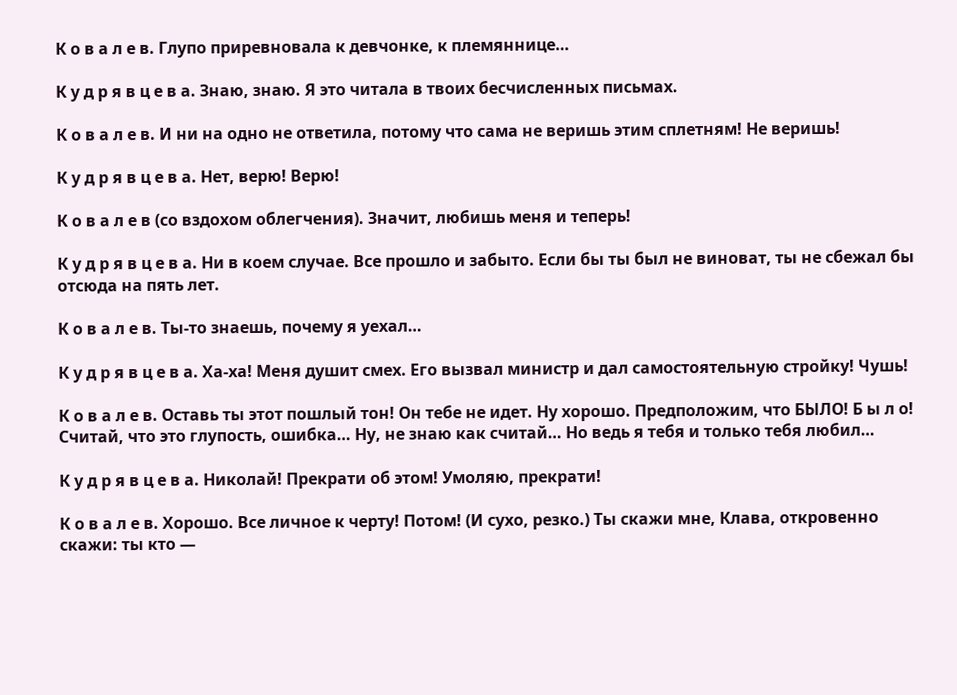К о в а л е в. Глупо приревновала к девчонке, к племяннице…

К у д р я в ц е в а. Знаю, знаю. Я это читала в твоих бесчисленных письмах.

К о в а л е в. И ни на одно не ответила, потому что сама не веришь этим сплетням! Не веришь!

К у д р я в ц е в а. Нет, верю! Верю!

К о в а л е в (со вздохом облегчения). Значит, любишь меня и теперь!

К у д р я в ц е в а. Ни в коем случае. Все прошло и забыто. Если бы ты был не виноват, ты не сбежал бы отсюда на пять лет.

К о в а л е в. Ты-то знаешь, почему я уехал…

К у д р я в ц е в а. Ха-ха! Меня душит смех. Его вызвал министр и дал самостоятельную стройку! Чушь!

К о в а л е в. Оставь ты этот пошлый тон! Он тебе не идет. Ну хорошо. Предположим, что БЫЛО! Б ы л о! Считай, что это глупость, ошибка… Ну, не знаю как считай… Но ведь я тебя и только тебя любил…

К у д р я в ц е в а. Николай! Прекрати об этом! Умоляю, прекрати!

К о в а л е в. Хорошо. Все личное к черту! Потом! (И сухо, резко.) Ты скажи мне, Клава, откровенно скажи: ты кто —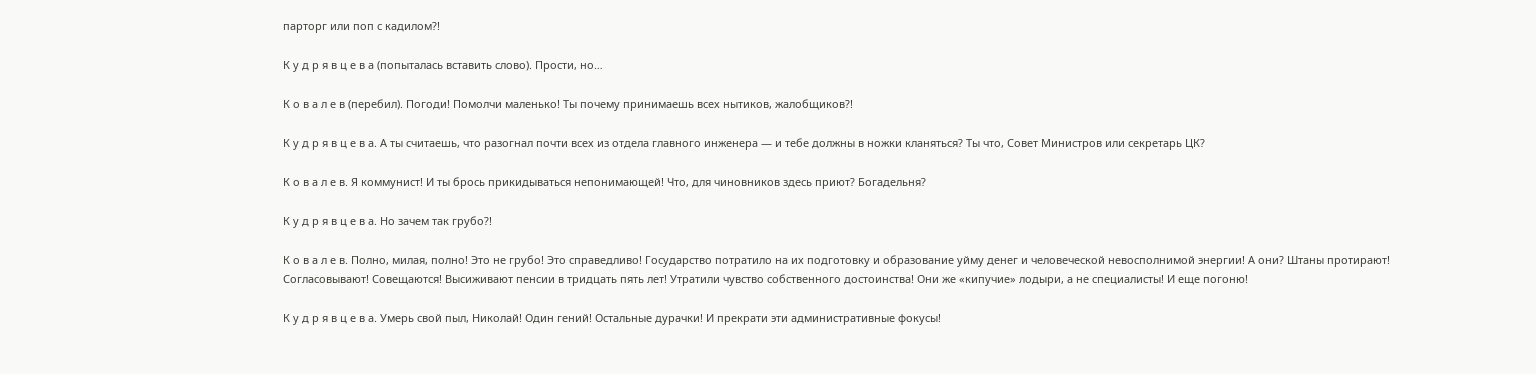парторг или поп с кадилом?!

К у д р я в ц е в а (попыталась вставить слово). Прости, но…

К о в а л е в (перебил). Погоди! Помолчи маленько! Ты почему принимаешь всех нытиков, жалобщиков?!

К у д р я в ц е в а. А ты считаешь, что разогнал почти всех из отдела главного инженера — и тебе должны в ножки кланяться? Ты что, Совет Министров или секретарь ЦК?

К о в а л е в. Я коммунист! И ты брось прикидываться непонимающей! Что, для чиновников здесь приют? Богадельня?

К у д р я в ц е в а. Но зачем так грубо?!

К о в а л е в. Полно, милая, полно! Это не грубо! Это справедливо! Государство потратило на их подготовку и образование уйму денег и человеческой невосполнимой энергии! А они? Штаны протирают! Согласовывают! Совещаются! Высиживают пенсии в тридцать пять лет! Утратили чувство собственного достоинства! Они же «кипучие» лодыри, а не специалисты! И еще погоню!

К у д р я в ц е в а. Умерь свой пыл, Николай! Один гений! Остальные дурачки! И прекрати эти административные фокусы!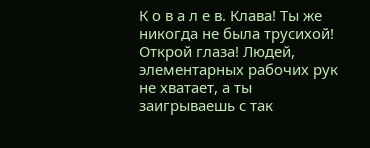К о в а л е в. Клава! Ты же никогда не была трусихой! Открой глаза! Людей, элементарных рабочих рук не хватает, а ты заигрываешь с так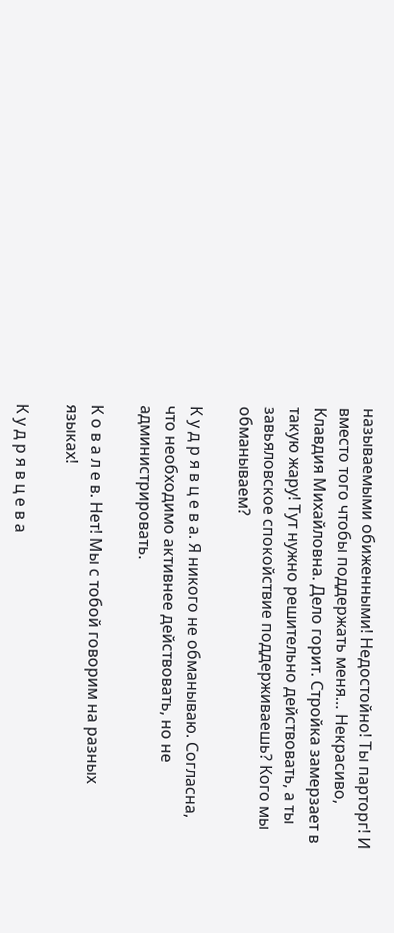называемыми обиженными! Недостойно! Ты парторг! И вместо того чтобы поддержать меня… Некрасиво, Клавдия Михайловна. Дело горит. Стройка замерзает в такую жару! Тут нужно решительно действовать, а ты завьяловское спокойствие поддерживаешь? Кого мы обманываем?

К у д р я в ц е в а. Я никого не обманываю. Согласна, что необходимо активнее действовать, но не администрировать.

К о в а л е в. Нет! Мы с тобой говорим на разных языках!

К у д р я в ц е в а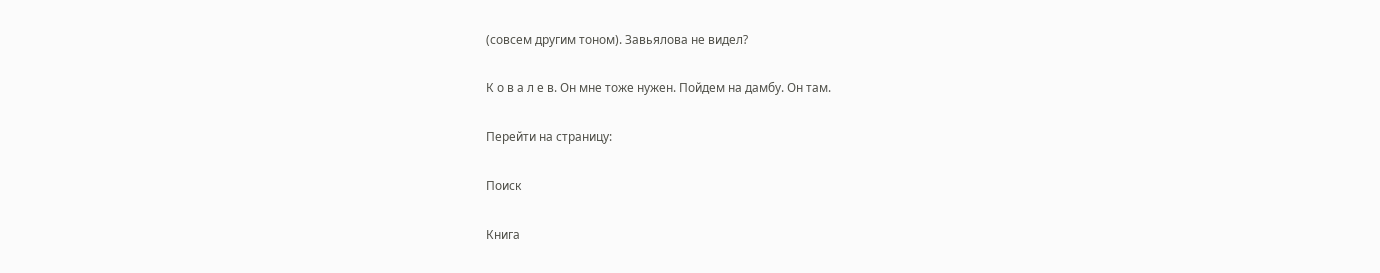(совсем другим тоном). Завьялова не видел?

К о в а л е в. Он мне тоже нужен. Пойдем на дамбу. Он там.

Перейти на страницу:

Поиск

Книга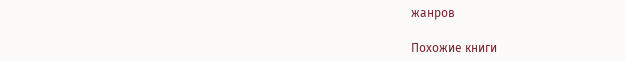жанров

Похожие книги